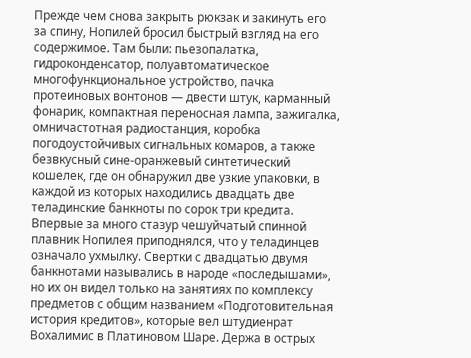Прежде чем снова закрыть рюкзак и закинуть его за спину, Нопилей бросил быстрый взгляд на его содержимое. Там были: пьезопалатка, гидроконденсатор, полуавтоматическое многофункциональное устройство, пачка протеиновых вонтонов — двести штук, карманный фонарик, компактная переносная лампа, зажигалка, омничастотная радиостанция, коробка погодоустойчивых сигнальных комаров, а также безвкусный сине-оранжевый синтетический кошелек, где он обнаружил две узкие упаковки, в каждой из которых находились двадцать две теладинские банкноты по сорок три кредита. Впервые за много стазур чешуйчатый спинной плавник Нопилея приподнялся, что у теладинцев означало ухмылку. Свертки с двадцатью двумя банкнотами назывались в народе «последышами», но их он видел только на занятиях по комплексу предметов с общим названием «Подготовительная история кредитов», которые вел штудиенрат Вохалимис в Платиновом Шаре. Держа в острых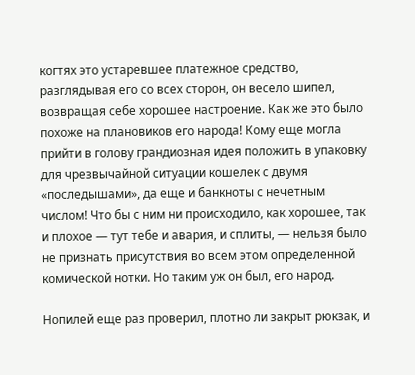когтях это устаревшее платежное средство, разглядывая его со всех сторон, он весело шипел, возвращая себе хорошее настроение. Как же это было похоже на плановиков его народа! Кому еще могла прийти в голову грандиозная идея положить в упаковку для чрезвычайной ситуации кошелек с двумя «последышами», да еще и банкноты с нечетным числом! Что бы с ним ни происходило, как хорошее, так и плохое — тут тебе и авария, и сплиты, — нельзя было не признать присутствия во всем этом определенной комической нотки. Но таким уж он был, его народ.

Нопилей еще раз проверил, плотно ли закрыт рюкзак, и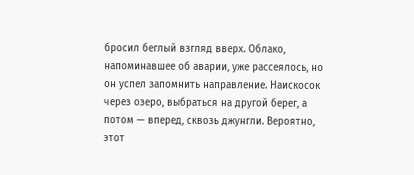бросил беглый взгляд вверх. Облако, напоминавшее об аварии, уже рассеялось, но он успел запомнить направление. Наискосок через озеро, выбраться на другой берег, а потом — вперед, сквозь джунгли. Вероятно, этот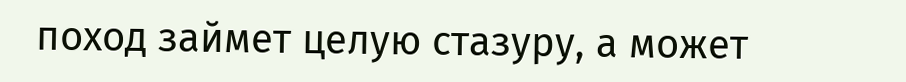поход займет целую стазуру, а может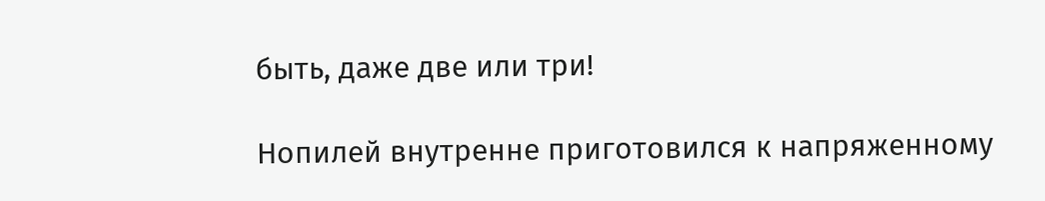быть, даже две или три!

Нопилей внутренне приготовился к напряженному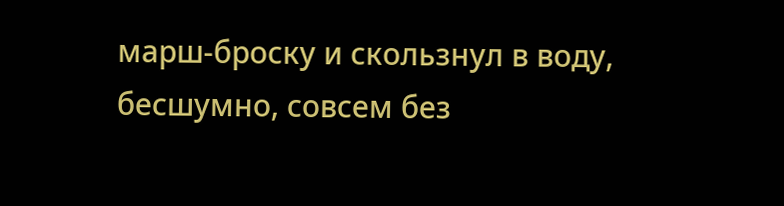марш-броску и скользнул в воду, бесшумно, совсем без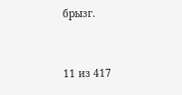брызг.



11 из 417